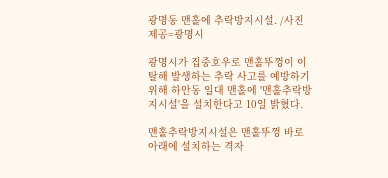광명동 맨홀에 추락방지시설. /사진제공=광명시

광명시가 집중호우로 맨홀뚜껑이 이탈해 발생하는 추락 사고를 예방하기 위해 하안동 일대 맨홀에 '맨홀추락방지시설'을 설치한다고 10일 밝혔다.

맨홀추락방지시설은 맨홀뚜껑 바로 아래에 설치하는 격자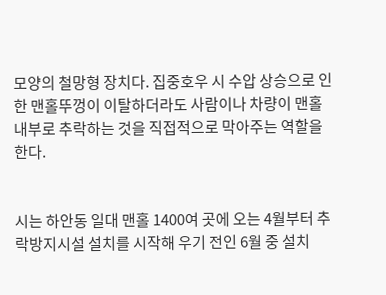모양의 철망형 장치다. 집중호우 시 수압 상승으로 인한 맨홀뚜껑이 이탈하더라도 사람이나 차량이 맨홀 내부로 추락하는 것을 직접적으로 막아주는 역할을 한다.


시는 하안동 일대 맨홀 1400여 곳에 오는 4월부터 추락방지시설 설치를 시작해 우기 전인 6월 중 설치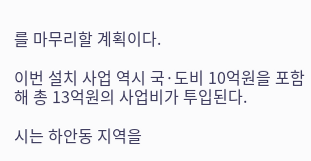를 마무리할 계획이다.

이번 설치 사업 역시 국·도비 10억원을 포함해 총 13억원의 사업비가 투입된다.

시는 하안동 지역을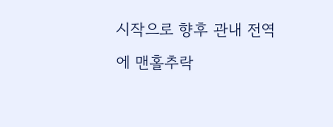시작으로 향후 관내 전역에 맨홀추락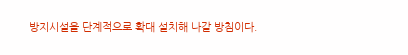방지시설을 단계적으로 확대 설치해 나갈 방침이다.